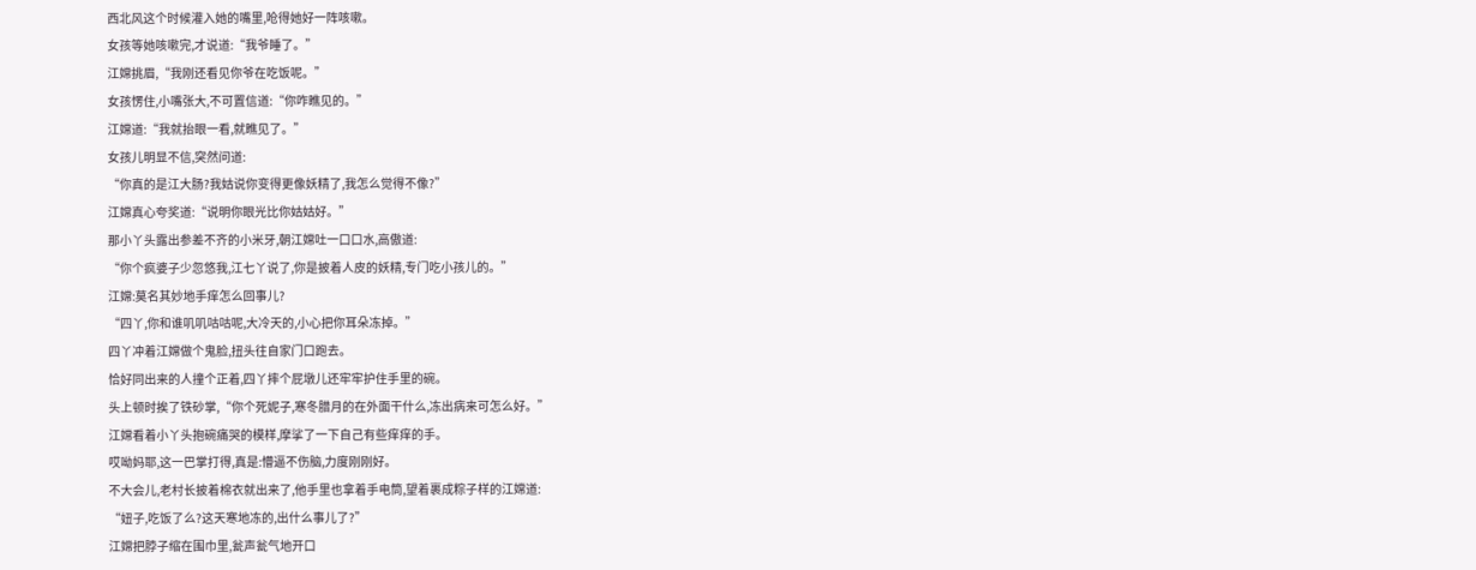西北风这个时候灌入她的嘴里,呛得她好一阵咳嗽。
女孩等她咳嗽完,才说道:“我爷睡了。”
江嫦挑眉,“我刚还看见你爷在吃饭呢。”
女孩愣住,小嘴张大,不可置信道:“你咋瞧见的。”
江嫦道:“我就抬眼一看,就瞧见了。”
女孩儿明显不信,突然问道:
“你真的是江大肠?我姑说你变得更像妖精了,我怎么觉得不像?”
江嫦真心夸奖道:“说明你眼光比你姑姑好。”
那小丫头露出参差不齐的小米牙,朝江嫦吐一口口水,高傲道:
“你个疯婆子少忽悠我,江七丫说了,你是披着人皮的妖精,专门吃小孩儿的。”
江嫦:莫名其妙地手痒怎么回事儿?
“四丫,你和谁叽叽咕咕呢,大冷天的,小心把你耳朵冻掉。”
四丫冲着江嫦做个鬼脸,扭头往自家门口跑去。
恰好同出来的人撞个正着,四丫摔个屁墩儿还牢牢护住手里的碗。
头上顿时挨了铁砂掌,“你个死妮子,寒冬腊月的在外面干什么,冻出病来可怎么好。”
江嫦看着小丫头抱碗痛哭的模样,摩挲了一下自己有些痒痒的手。
哎呦妈耶,这一巴掌打得,真是:懵逼不伤脑,力度刚刚好。
不大会儿,老村长披着棉衣就出来了,他手里也拿着手电筒,望着裹成粽子样的江嫦道:
“妞子,吃饭了么?这天寒地冻的,出什么事儿了?”
江嫦把脖子缩在围巾里,瓮声瓮气地开口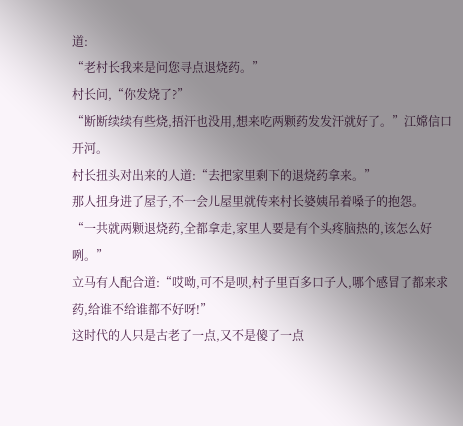道:
“老村长我来是问您寻点退烧药。”
村长问,“你发烧了?”
“断断续续有些烧,捂汗也没用,想来吃两颗药发发汗就好了。”江嫦信口开河。
村长扭头对出来的人道:“去把家里剩下的退烧药拿来。”
那人扭身进了屋子,不一会儿屋里就传来村长婆姨吊着嗓子的抱怨。
“一共就两颗退烧药,全都拿走,家里人要是有个头疼脑热的,该怎么好咧。”
立马有人配合道:“哎呦,可不是呗,村子里百多口子人,哪个感冒了都来求药,给谁不给谁都不好呀!”
这时代的人只是古老了一点,又不是傻了一点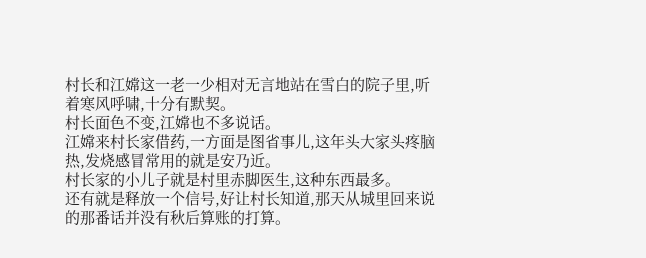村长和江嫦这一老一少相对无言地站在雪白的院子里,听着寒风呼啸,十分有默契。
村长面色不变,江嫦也不多说话。
江嫦来村长家借药,一方面是图省事儿,这年头大家头疼脑热,发烧感冒常用的就是安乃近。
村长家的小儿子就是村里赤脚医生,这种东西最多。
还有就是释放一个信号,好让村长知道,那天从城里回来说的那番话并没有秋后算账的打算。